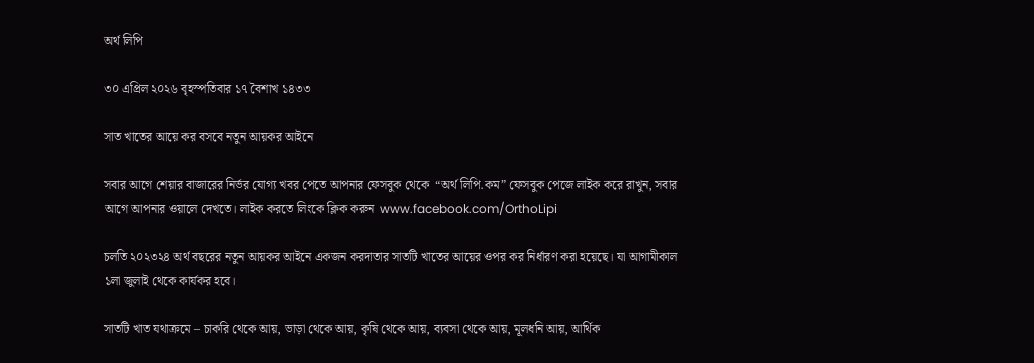অর্থ লিপি

৩০ এপ্রিল ২০২৬ বৃহস্পতিবার ১৭ বৈশাখ ১৪৩৩

সাত খাতের আয়ে কর বসবে নতুন আয়কর আইনে

সবার আগে শেয়ার বাজারের নির্ভর যোগ্য খবর পেতে আপনার ফেসবুক থেকে  “অর্থ লিপি.কম” ফেসবুক পেজে লাইক করে রাখুন, সবার আগে আপনার ওয়ালে দেখতে। লাইক করতে লিংকে ক্লিক করুন  www.facebook.com/OrthoLipi

চলতি ২০২৩২৪ অর্থ বছরের নতুন আয়কর আইনে একজন করদাতার সাতটি খাতের আয়ের ওপর কর নির্ধারণ করা হয়েছে। যা আগামীকাল ১লা জুলাই থেকে কার্যকর হবে।

সাতটি খাত যথাক্রমে – চাকরি থেকে আয়, ভাড়া থেকে আয়, কৃষি থেকে আয়, ব্যবসা থেকে আয়, মূলধনি আয়, আর্থিক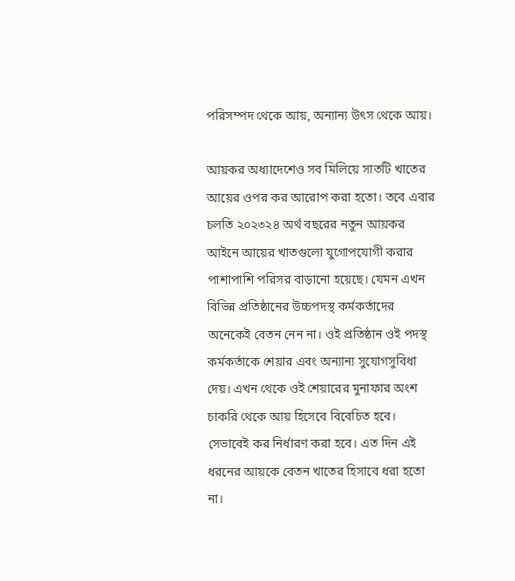পরিসম্পদ থেকে আয়, অন্যান্য উৎস থেকে আয়।

আয়কর অধ্যাদেশেও সব মিলিয়ে সাতটি খাতের আয়ের ওপর কর আরোপ করা হতো। তবে এবার  চলতি ২০২৩২৪ অর্থ বছরের নতুন আয়কর আইনে আয়ের খাতগুলো যুগোপযোগী করার পাশাপাশি পরিসর বাড়ানো হয়েছে। যেমন এখন বিভিন্ন প্রতিষ্ঠানের উচ্চপদস্থ কর্মকর্তাদের অনেকেই বেতন নেন না। ওই প্রতিষ্ঠান ওই পদস্থ কর্মকর্তাকে শেয়ার এবং অন্যান্য সুযোগসুবিধা দেয়। এখন থেকে ওই শেয়ারের মুনাফার অংশ চাকরি থেকে আয় হিসেবে বিবেচিত হবে। সেভাবেই কর নির্ধারণ করা হবে। এত দিন এই ধরনের আয়কে বেতন খাতের হিসাবে ধরা হতো না।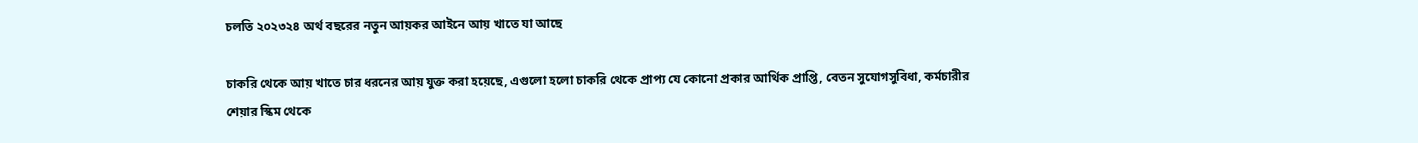চলতি ২০২৩২৪ অর্থ বছরের নতুন আয়কর আইনে আয় খাতে যা আছে

চাকরি থেকে আয় খাতে চার ধরনের আয় যুক্ত করা হয়েছে, এগুলো হলো চাকরি থেকে প্রাপ্য যে কোনো প্রকার আর্থিক প্রাপ্তি, বেতন সুযোগসুবিধা, কর্মচারীর শেয়ার স্কিম থেকে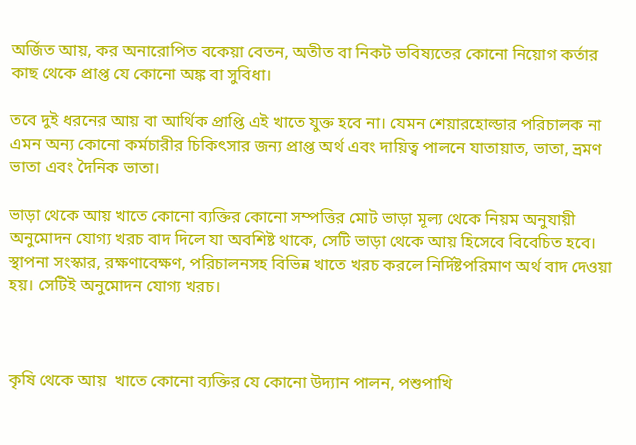অর্জিত আয়, কর অনারোপিত বকেয়া বেতন, অতীত বা নিকট ভবিষ্যতের কোনো নিয়োগ কর্তার কাছ থেকে প্রাপ্ত যে কোনো অঙ্ক বা সুবিধা।

তবে দুই ধরনের আয় বা আর্থিক প্রাপ্তি এই খাতে যুক্ত হবে না। যেমন শেয়ারহোল্ডার পরিচালক না এমন অন্য কোনো কর্মচারীর চিকিৎসার জন্য প্রাপ্ত অর্থ এবং দায়িত্ব পালনে যাতায়াত, ভাতা, ভ্রমণ ভাতা এবং দৈনিক ভাতা।

ভাড়া থেকে আয় খাতে কোনো ব্যক্তির কোনো সম্পত্তির মোট ভাড়া মূল্য থেকে নিয়ম অনুযায়ী অনুমোদন যোগ্য খরচ বাদ দিলে যা অবশিষ্ট থাকে, সেটি ভাড়া থেকে আয় হিসেবে বিবেচিত হবে। স্থাপনা সংস্কার, রক্ষণাবেক্ষণ, পরিচালনসহ বিভিন্ন খাতে খরচ করলে নির্দিষ্টপরিমাণ অর্থ বাদ দেওয়া হয়। সেটিই অনুমোদন যোগ্য খরচ।



কৃষি থেকে আয়  খাতে কোনো ব্যক্তির যে কোনো উদ্যান পালন, পশুপাখি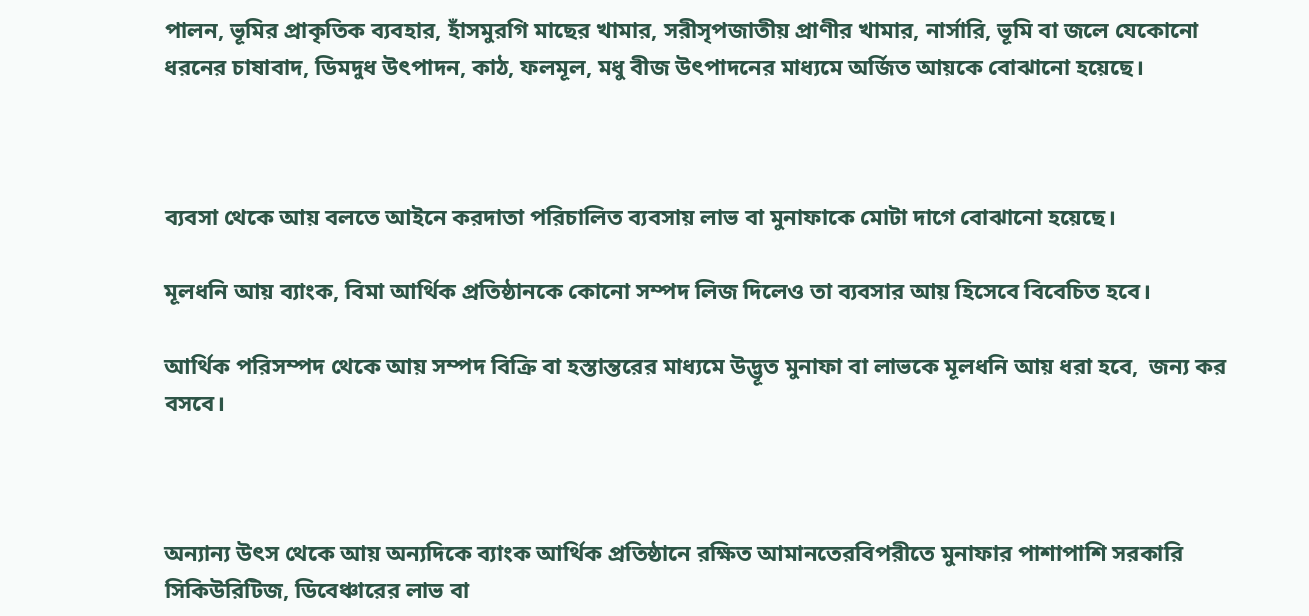পালন, ভূমির প্রাকৃতিক ব্যবহার, হাঁসমুরগি মাছের খামার, সরীসৃপজাতীয় প্রাণীর খামার, নার্সারি, ভূমি বা জলে যেকোনো ধরনের চাষাবাদ, ডিমদুধ উৎপাদন, কাঠ, ফলমূল, মধু বীজ উৎপাদনের মাধ্যমে অর্জিত আয়কে বোঝানো হয়েছে।



ব্যবসা থেকে আয় বলতে আইনে করদাতা পরিচালিত ব্যবসায় লাভ বা মুনাফাকে মোটা দাগে বোঝানো হয়েছে।

মূলধনি আয় ব্যাংক, বিমা আর্থিক প্রতিষ্ঠানকে কোনো সম্পদ লিজ দিলেও তা ব্যবসার আয় হিসেবে বিবেচিত হবে।

আর্থিক পরিসম্পদ থেকে আয় সম্পদ বিক্রি বা হস্তান্তরের মাধ্যমে উদ্ভূত মুনাফা বা লাভকে মূলধনি আয় ধরা হবে,  জন্য কর বসবে।



অন্যান্য উৎস থেকে আয় অন্যদিকে ব্যাংক আর্থিক প্রতিষ্ঠানে রক্ষিত আমানতেরবিপরীতে মুনাফার পাশাপাশি সরকারি সিকিউরিটিজ, ডিবেঞ্চারের লাভ বা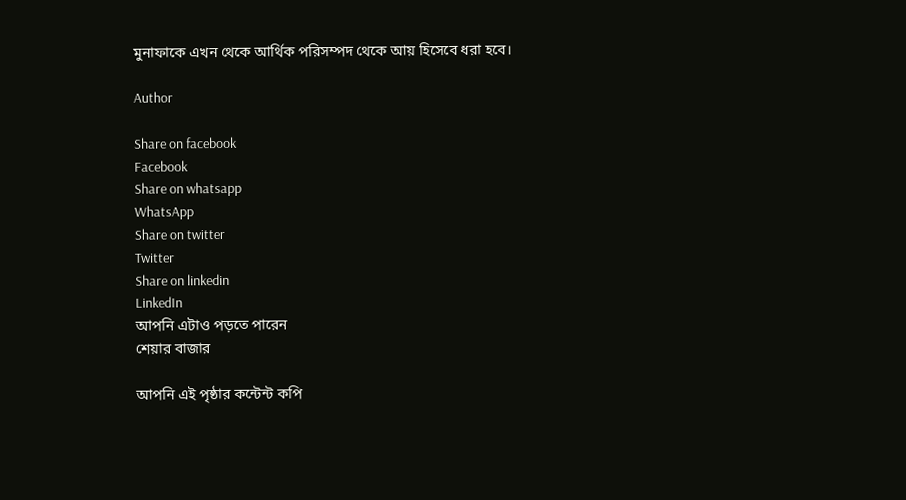মুনাফাকে এখন থেকে আর্থিক পরিসম্পদ থেকে আয় হিসেবে ধরা হবে।

Author

Share on facebook
Facebook
Share on whatsapp
WhatsApp
Share on twitter
Twitter
Share on linkedin
LinkedIn
আপনি এটাও পড়তে পারেন
শেয়ার বাজার

আপনি এই পৃষ্ঠার কন্টেন্ট কপি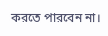করতে পারবেন না।